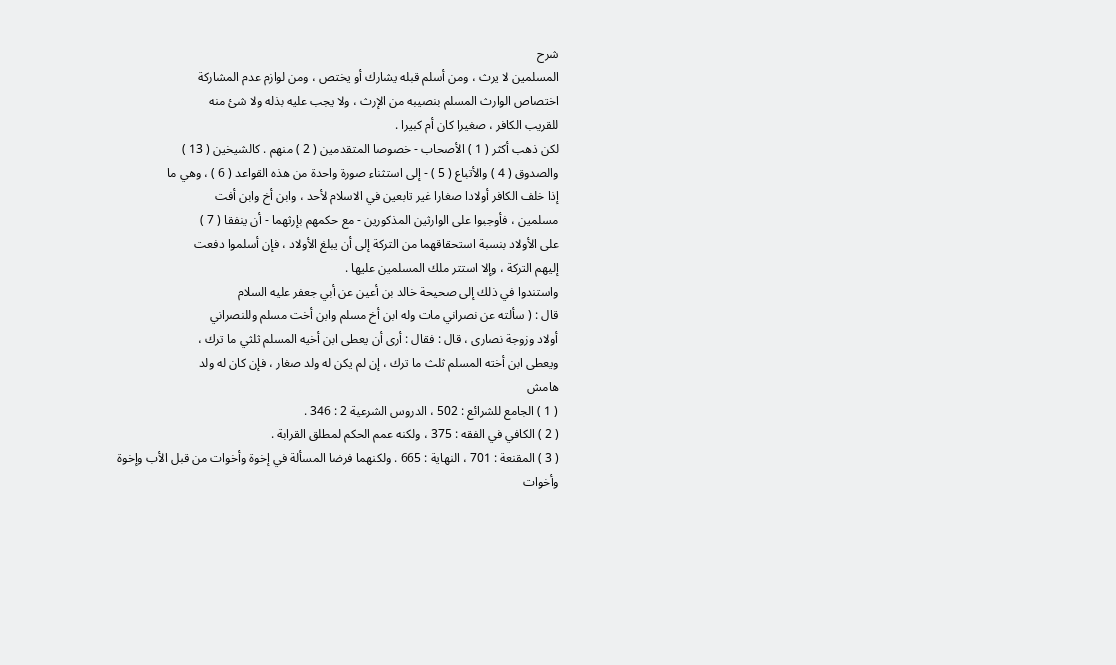شرح
المسلمين لا يرث ، ومن أسلم قبله يشارك أو يختص ، ومن لوازم عدم المشاركة
اختصاص الوارث المسلم بنصيبه من الإرث ، ولا يجب عليه بذله ولا شئ منه
للقريب الكافر ، صغيرا كان أم كبيرا .
لكن ذهب أكثر ( 1 ) الأصحاب - خصوصا المتقدمين ( 2 ) منهم . كالشيخين ( 13 )
والصدوق ( 4 ) والأتباع ( 5 ) - إلى استثناء صورة واحدة من هذه القواعد ( 6 ) ، وهي ما
إذا خلف الكافر أولادا صغارا غير تابعين في الاسلام لأحد ، وابن أخ وابن أفت
مسلمين ، فأوجبوا على الوارثين المذكورين - مع حكمهم بإرثهما - أن ينفقا ( 7 )
على الأولاد بنسبة استحقاقهما من التركة إلى أن يبلغ الأولاد ، فإن أسلموا دفعت
إليهم التركة ، وإلا استتر ملك المسلمين عليها .
واستندوا في ذلك إلى صحيحة خالد بن أعين عن أبي جعفر عليه السلام
قال : ( سألته عن نصراني مات وله ابن أخ مسلم وابن أخت مسلم وللنصراني
أولاد وزوجة نصارى ، قال : فقال : أرى أن يعطى ابن أخيه المسلم ثلثي ما ترك ،
ويعطى ابن أخته المسلم ثلث ما ترك ، إن لم يكن له ولد صغار ، فإن كان له ولد
هامش
( 1 ) الجامع للشرائع : 502 ، الدروس الشرعية 2 : 346 .
( 2 ) الكافي في الفقه : 375 ، ولكنه عمم الحكم لمطلق القرابة .
( 3 ) المقنعة : 701 ، النهاية : 665 . ولكنهما فرضا المسألة في إخوة وأخوات من قبل الأب وإخوة
وأخوات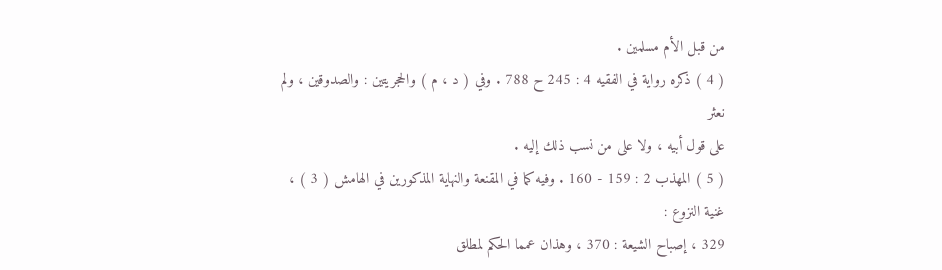من قبل الأم مسلمين .
( 4 ) ذكره رواية في الفقيه 4 : 245 ح 788 . وفي ( د ، م ) والحجريتين : والصدوقين ، ولم نعثر
على قول أبيه ، ولا على من نسب ذلك إليه .
( 5 ) المهذب 2 : 159 - 160 . وفيه كما في المقنعة والنهاية المذكورين في الهامش ( 3 ) ، غنية النزوع :
329 ، إصباح الشيعة : 370 ، وهذان عمما الحكم لمطلق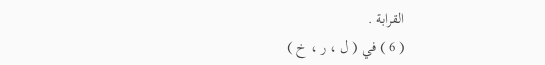القرابة .
( 6 ) في ( ل ، ر ، خ )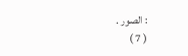: الصور .
( 7 )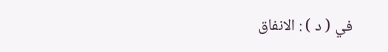في ( د ) : الانفاق